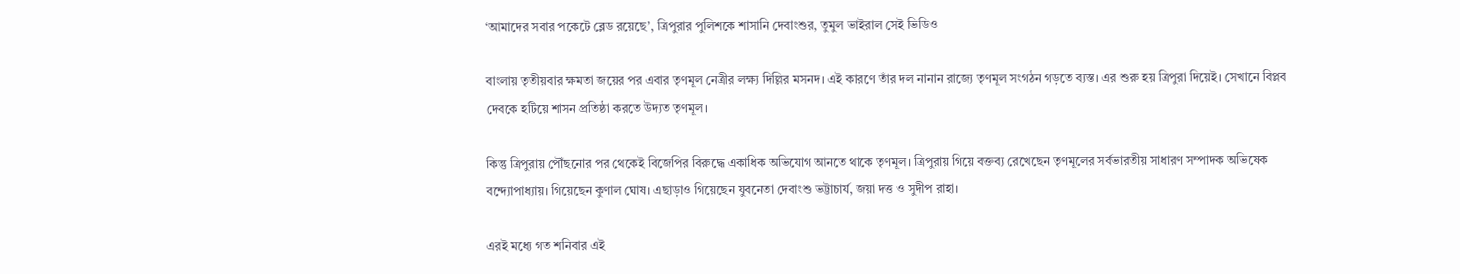‘আমাদের সবার পকেটে ব্লেড রয়েছে’, ত্রিপুরার পুলিশকে শাসানি দেবাংশুর, তুমুল ভাইরাল সেই ভিডিও

বাংলায় তৃতীয়বার ক্ষমতা জয়ের পর এবার তৃণমূল নেত্রীর লক্ষ্য দিল্লির মসনদ। এই কারণে তাঁর দল নানান রাজ্যে তৃণমূল সংগঠন গড়তে ব্যস্ত। এর শুরু হয় ত্রিপুরা দিয়েই। সেখানে বিপ্লব দেবকে হটিয়ে শাসন প্রতিষ্ঠা করতে উদ্যত তৃণমূল।

কিন্তু ত্রিপুরায় পৌঁছনোর পর থেকেই বিজেপির বিরুদ্ধে একাধিক অভিযোগ আনতে থাকে তৃণমূল। ত্রিপুরায় গিয়ে বক্তব্য রেখেছেন তৃণমূলের সর্বভারতীয় সাধারণ সম্পাদক অভিষেক বন্দ্যোপাধ্যায়। গিয়েছেন কুণাল ঘোষ। এছাড়াও গিয়েছেন যুবনেতা দেবাংশু ভট্টাচার্য, জয়া দত্ত ও সুদীপ রাহা।

এরই মধ্যে গত শনিবার এই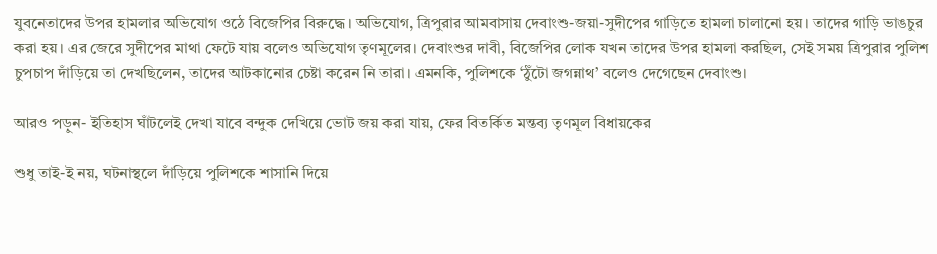যুবনেতাদের উপর হামলার অভিযোগ ওঠে বিজেপির বিরুদ্ধে। অভিযোগ, ত্রিপুরার আমবাসায় দেবাংশু-জয়া-সুদীপের গাড়িতে হামলা চালানো হয়। তাদের গাড়ি ভাঙচুর করা হয়। এর জেরে সুদীপের মাথা ফেটে যায় বলেও অভিযোগ তৃণমূলের। দেবাংশুর দাবী, বিজেপির লোক যখন তাদের উপর হামলা করছিল, সেই সময় ত্রিপুরার পুলিশ চুপচাপ দাঁড়িয়ে তা দেখছিলেন, তাদের আটকানোর চেষ্টা করেন নি তারা। এমনকি, পুলিশকে ‘ঠুঁটো জগন্নাথ’ বলেও দেগেছেন দেবাংশু।

আরও পড়ুন- ইতিহাস ঘাঁটলেই দেখা যাবে বন্দুক দেখিয়ে ভোট জয় করা যায়, ফের বিতর্কিত মন্তব্য তৃণমূল বিধায়কের

শুধু তাই-ই নয়, ঘটনাস্থলে দাঁড়িয়ে পুলিশকে শাসানি দিয়ে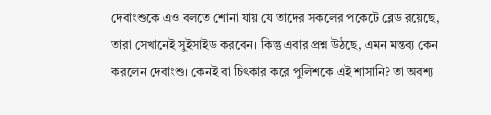দেবাংশুকে এও বলতে শোনা যায় যে তাদের সকলের পকেটে ব্লেড রয়েছে, তারা সেখানেই সুইসাইড করবেন। কিন্তু এবার প্রশ্ন উঠছে, এমন মন্তব্য কেন করলেন দেবাংশু। কেনই বা চিৎকার করে পুলিশকে এই শাসানি? তা অবশ্য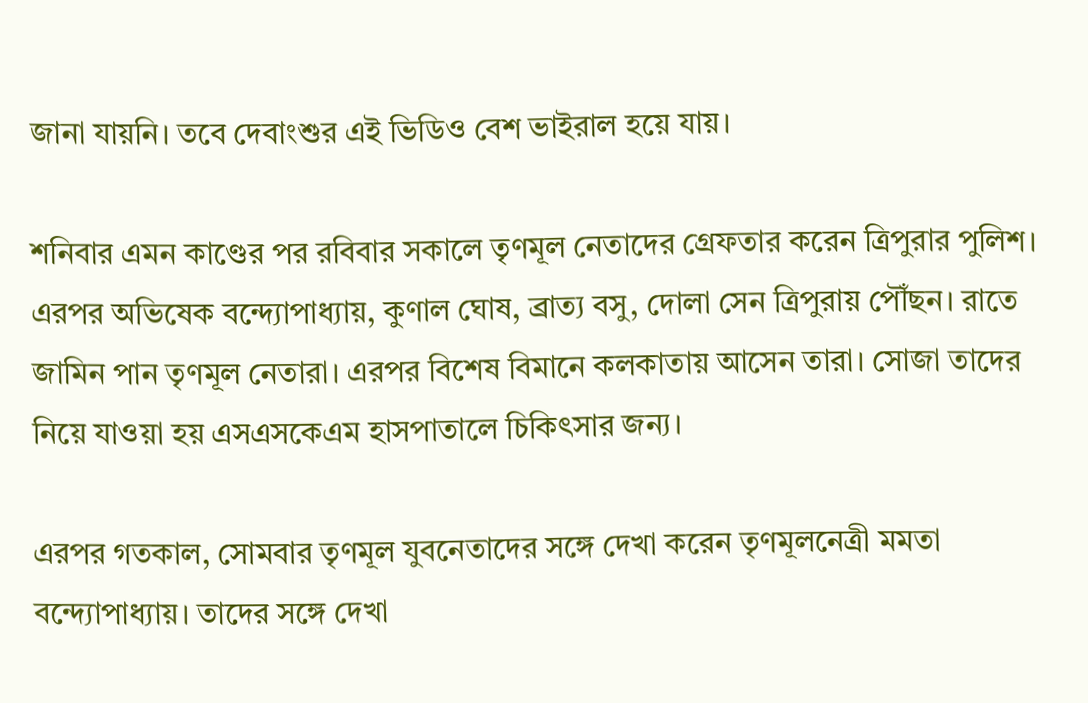জানা যায়নি। তবে দেবাংশুর এই ভিডিও বেশ ভাইরাল হয়ে যায়।

শনিবার এমন কাণ্ডের পর রবিবার সকালে তৃণমূল নেতাদের গ্রেফতার করেন ত্রিপুরার পুলিশ। এরপর অভিষেক বন্দ্যোপাধ্যায়, কুণাল ঘোষ, ব্রাত্য বসু, দোলা সেন ত্রিপুরায় পৌঁছন। রাতে জামিন পান তৃণমূল নেতারা। এরপর বিশেষ বিমানে কলকাতায় আসেন তারা। সোজা তাদের নিয়ে যাওয়া হয় এসএসকেএম হাসপাতালে চিকিৎসার জন্য।

এরপর গতকাল, সোমবার তৃণমূল যুবনেতাদের সঙ্গে দেখা করেন তৃণমূলনেত্রী মমতা বন্দ্যোপাধ্যায়। তাদের সঙ্গে দেখা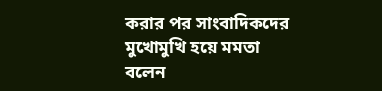করার পর সাংবাদিকদের মুখোমুখি হয়ে মমতা বলেন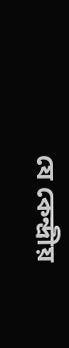যে কেন্দ্রীয়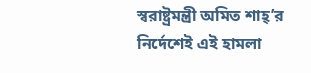স্বরাষ্ট্রমন্ত্রী অমিত শাহ্‌’র নির্দেশেই এই হামলা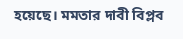হয়েছে। মমতার দাবী বিপ্লব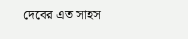দেবের এত সাহস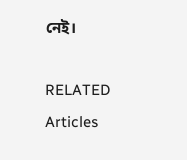নেই।

RELATED Articles